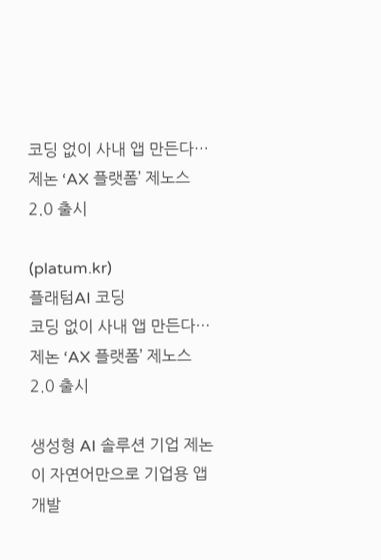코딩 없이 사내 앱 만든다… 제논 ‘AX 플랫폼’ 제노스 2.0 출시

(platum.kr)
플래텀AI 코딩
코딩 없이 사내 앱 만든다… 제논 ‘AX 플랫폼’ 제노스 2.0 출시

생성형 AI 솔루션 기업 제논이 자연어만으로 기업용 앱 개발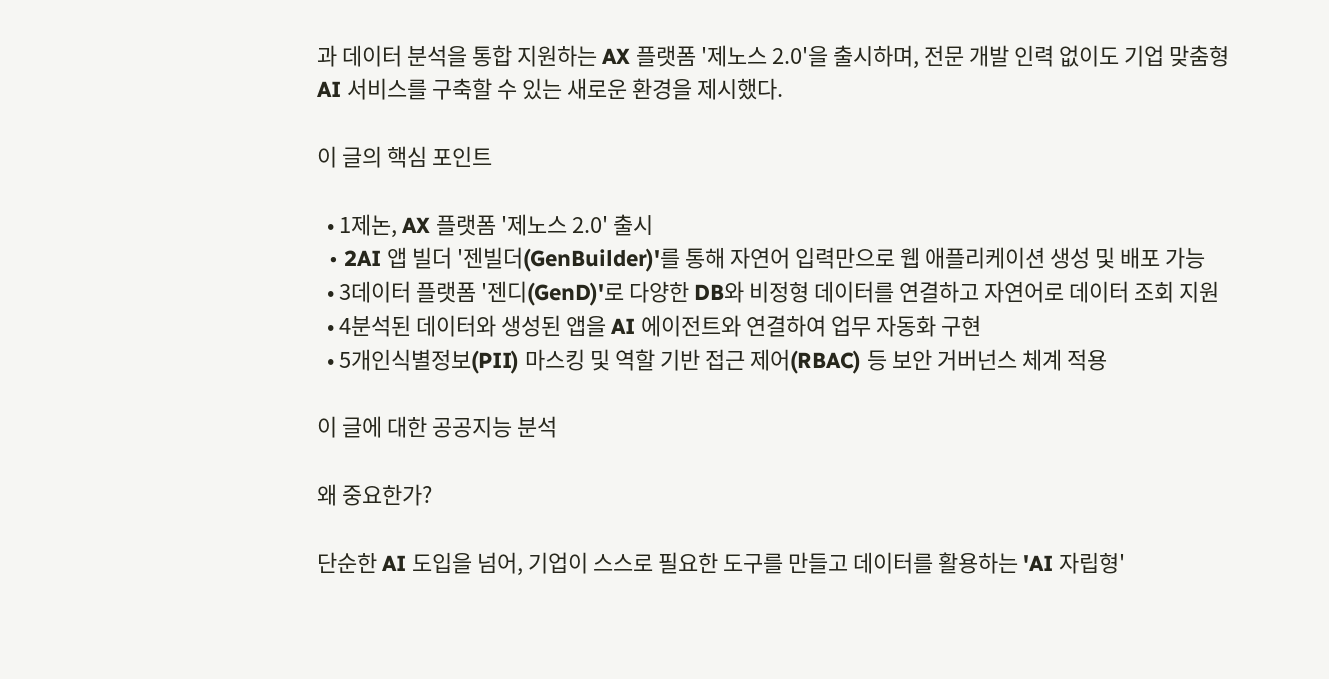과 데이터 분석을 통합 지원하는 AX 플랫폼 '제노스 2.0'을 출시하며, 전문 개발 인력 없이도 기업 맞춤형 AI 서비스를 구축할 수 있는 새로운 환경을 제시했다.

이 글의 핵심 포인트

  • 1제논, AX 플랫폼 '제노스 2.0' 출시
  • 2AI 앱 빌더 '젠빌더(GenBuilder)'를 통해 자연어 입력만으로 웹 애플리케이션 생성 및 배포 가능
  • 3데이터 플랫폼 '젠디(GenD)'로 다양한 DB와 비정형 데이터를 연결하고 자연어로 데이터 조회 지원
  • 4분석된 데이터와 생성된 앱을 AI 에이전트와 연결하여 업무 자동화 구현
  • 5개인식별정보(PII) 마스킹 및 역할 기반 접근 제어(RBAC) 등 보안 거버넌스 체계 적용

이 글에 대한 공공지능 분석

왜 중요한가?

단순한 AI 도입을 넘어, 기업이 스스로 필요한 도구를 만들고 데이터를 활용하는 'AI 자립형'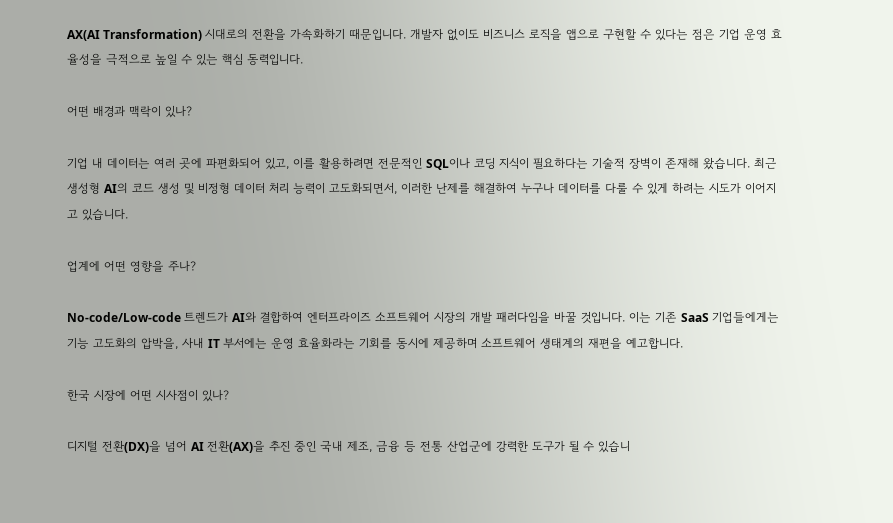AX(AI Transformation) 시대로의 전환을 가속화하기 때문입니다. 개발자 없이도 비즈니스 로직을 앱으로 구현할 수 있다는 점은 기업 운영 효율성을 극적으로 높일 수 있는 핵심 동력입니다.

어떤 배경과 맥락이 있나?

기업 내 데이터는 여러 곳에 파편화되어 있고, 이를 활용하려면 전문적인 SQL이나 코딩 지식이 필요하다는 기술적 장벽이 존재해 왔습니다. 최근 생성형 AI의 코드 생성 및 비정형 데이터 처리 능력이 고도화되면서, 이러한 난제를 해결하여 누구나 데이터를 다룰 수 있게 하려는 시도가 이어지고 있습니다.

업계에 어떤 영향을 주나?

No-code/Low-code 트렌드가 AI와 결합하여 엔터프라이즈 소프트웨어 시장의 개발 패러다임을 바꿀 것입니다. 이는 기존 SaaS 기업들에게는 기능 고도화의 압박을, 사내 IT 부서에는 운영 효율화라는 기회를 동시에 제공하며 소프트웨어 생태계의 재편을 예고합니다.

한국 시장에 어떤 시사점이 있나?

디지털 전환(DX)을 넘어 AI 전환(AX)을 추진 중인 국내 제조, 금융 등 전통 산업군에 강력한 도구가 될 수 있습니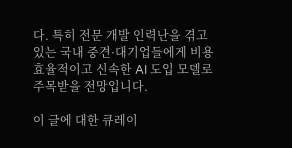다. 특히 전문 개발 인력난을 겪고 있는 국내 중견·대기업들에게 비용 효율적이고 신속한 AI 도입 모델로 주목받을 전망입니다.

이 글에 대한 큐레이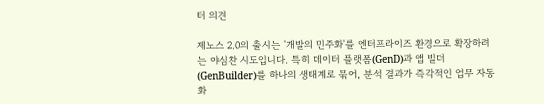터 의견

제노스 2.0의 출시는 '개발의 민주화'를 엔터프라이즈 환경으로 확장하려는 야심찬 시도입니다. 특히 데이터 플랫폼(GenD)과 앱 빌더(GenBuilder)를 하나의 생태계로 묶어, 분석 결과가 즉각적인 업무 자동화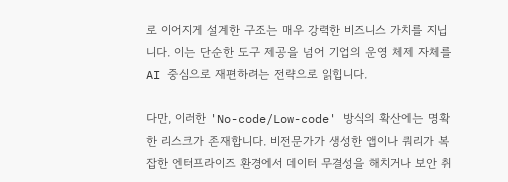로 이어지게 설계한 구조는 매우 강력한 비즈니스 가치를 지닙니다. 이는 단순한 도구 제공을 넘어 기업의 운영 체제 자체를 AI 중심으로 재편하려는 전략으로 읽힙니다.

다만, 이러한 'No-code/Low-code' 방식의 확산에는 명확한 리스크가 존재합니다. 비전문가가 생성한 앱이나 쿼리가 복잡한 엔터프라이즈 환경에서 데이터 무결성을 해치거나 보안 취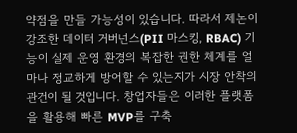약점을 만들 가능성이 있습니다. 따라서 제논이 강조한 데이터 거버넌스(PII 마스킹, RBAC) 기능이 실제 운영 환경의 복잡한 권한 체계를 얼마나 정교하게 방어할 수 있는지가 시장 안착의 관건이 될 것입니다. 창업자들은 이러한 플랫폼을 활용해 빠른 MVP를 구축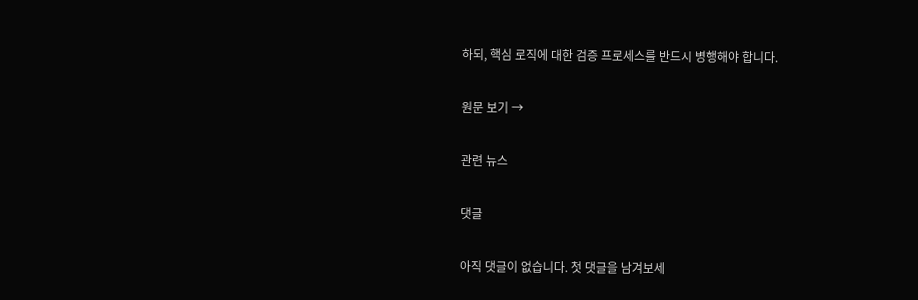하되, 핵심 로직에 대한 검증 프로세스를 반드시 병행해야 합니다.

원문 보기 →

관련 뉴스

댓글

아직 댓글이 없습니다. 첫 댓글을 남겨보세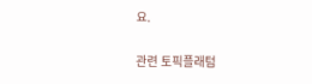요.

관련 토픽플래텀